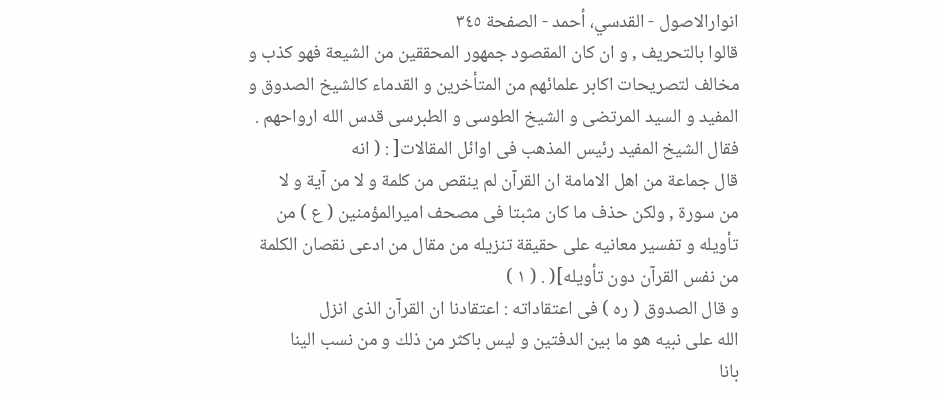انوارالاصول - القدسي، أحمد - الصفحة ٣٤٥
قالوا بالتحريف , و ان كان المقصود جمهور المحققين من الشيعة فهو كذب و
مخالف لتصريحات اكابر علمائهم من المتأخرين و القدماء كالشيخ الصدوق و
المفيد و السيد المرتضى و الشيخ الطوسى و الطبرسى قدس الله ارواحهم .
فقال الشيخ المفيد رئيس المذهب فى اوائل المقالات[ : ( انه
قال جماعة من اهل الامامة ان القرآن لم ينقص من كلمة و لا من آية و لا
من سورة , ولكن حذف ما كان مثبتا فى مصحف اميرالمؤمنين ( ع ) من
تأويله و تفسير معانيه على حقيقة تنزيله من مقال من ادعى نقصان الكلمة
من نفس القرآن دون تأويله]( . ( ١ )
و قال الصدوق ( ره ) فى اعتقاداته : اعتقادنا ان القرآن الذى انزل
الله على نبيه هو ما بين الدفتين و ليس باكثر من ذلك و من نسب الينا
بانا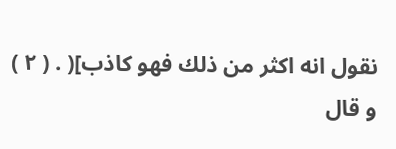نقول انه اكثر من ذلك فهو كاذب]( . ( ٢ )
و قال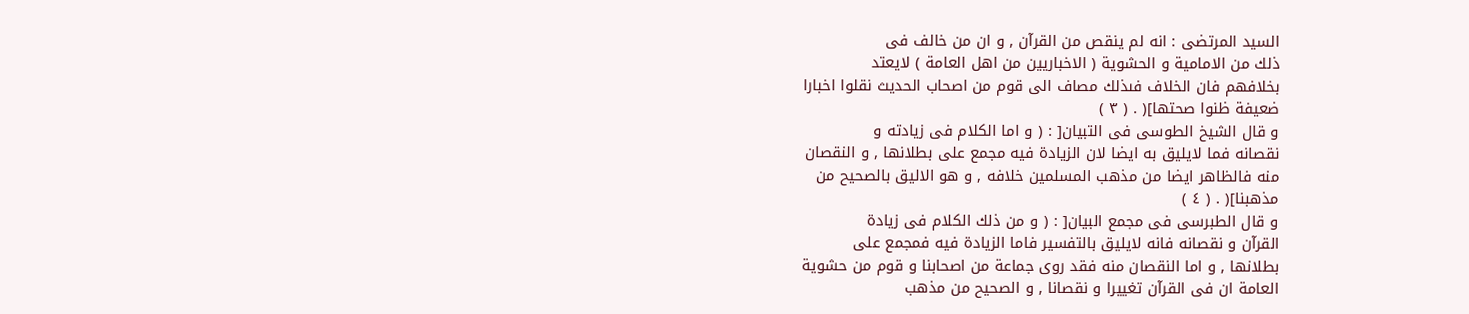السيد المرتضى : انه لم ينقص من القرآن , و ان من خالف فى
ذلك من الامامية و الحشوية ( الاخباريين من اهل العامة ) لايعتد
بخلافهم فان الخلاف فىذلك مصاف الى قوم من اصحاب الحديث نقلوا اخبارا
ضعيفة ظنوا صحتها]( . ( ٣ )
و قال الشيخ الطوسى فى التبيان[ : ( و اما الكلام فى زيادته و
نقصانه فما لايليق به ايضا لان الزيادة فيه مجمع على بطلانها , و النقصان
منه فالظاهر ايضا من مذهب المسلمين خلافه , و هو الاليق بالصحيح من
مذهبنا]( . ( ٤ )
و قال الطبرسى فى مجمع البيان[ : ( و من ذلك الكلام فى زيادة
القرآن و نقصانه فانه لايليق بالتفسير فاما الزيادة فيه فمجمع على
بطلانها , و اما النقصان منه فقد روى جماعة من اصحابنا و قوم من حشوية
العامة ان فى القرآن تغييرا و نقصانا , و الصحيح من مذهب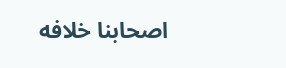اصحابنا خلافه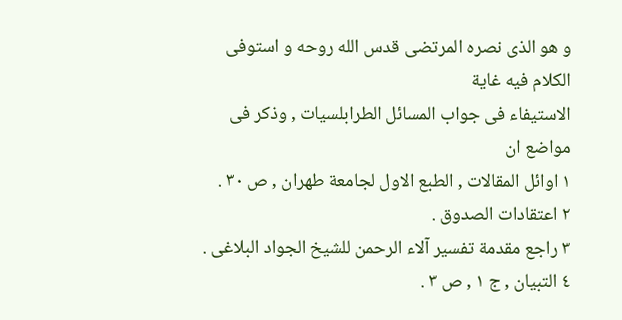و هو الذى نصره المرتضى قدس الله روحه و استوفى الكلام فيه غاية
الاستيفاء فى جواب المسائل الطرابلسيات , وذكر فى مواضع ان
١ اوائل المقالات , الطبع الاول لجامعة طهران , ص ٣٠ .
٢ اعتقادات الصدوق .
٣ راجع مقدمة تفسير آلاء الرحمن للشيخ الجواد البلاغى .
٤ التبيان , ج ١ , ص ٣ .